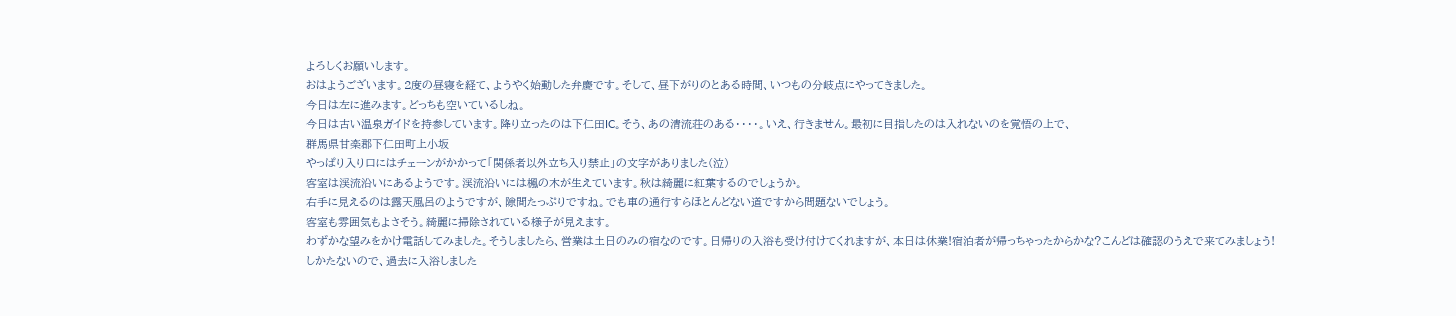よろしくお願いします。
おはようございます。2度の昼寝を経て、ようやく始動した弁慶です。そして、昼下がりのとある時間、いつもの分岐点にやってきました。
今日は左に進みます。どっちも空いているしね。
今日は古い温泉ガイドを持参しています。降り立ったのは下仁田IC。そう、あの清流荘のある・・・・。いえ、行きません。最初に目指したのは入れないのを覚悟の上で、
群馬県甘楽郡下仁田町上小坂
やっぱり入り口にはチェーンがかかって「関係者以外立ち入り禁止」の文字がありました(泣)
客室は渓流沿いにあるようです。渓流沿いには楓の木が生えています。秋は綺麗に紅葉するのでしょうか。
右手に見えるのは露天風呂のようですが、隙間たっぷりですね。でも車の通行すらほとんどない道ですから問題ないでしょう。
客室も雰囲気もよさそう。綺麗に掃除されている様子が見えます。
わずかな望みをかけ電話してみました。そうしましたら、営業は土日のみの宿なのです。日帰りの入浴も受け付けてくれますが、本日は休業!宿泊者が帰っちゃったからかな?こんどは確認のうえで来てみましょう!
しかたないので、過去に入浴しました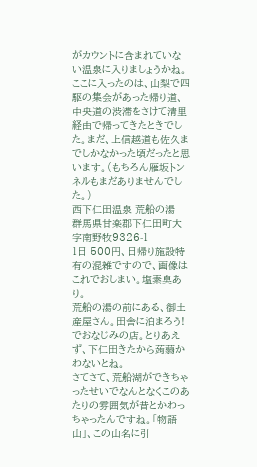がカウントに含まれていない温泉に入りましょうかね。ここに入ったのは、山梨で四駆の集会があった帰り道、中央道の渋滞をさけて清里経由で帰ってきたときでした。まだ、上信越道も佐久までしかなかった頃だったと思います。(もちろん雁坂トンネルもまだありませんでした。)
西下仁田温泉 荒船の湯
群馬県甘楽郡下仁田町大字南野牧9326-1
1日 500円、日帰り施設特有の混雑ですので、画像はこれでおしまい。塩素臭あり。
荒船の湯の前にある、御土産屋さん。田舎に泊まろう!でおなじみの店。とりあえず、下仁田きたから蒟蒻かわないとね。
さてさて、荒船湖ができちゃったせいでなんとなくこのあたりの雰囲気が昔とかわっちゃったんですね。「物語山」、この山名に引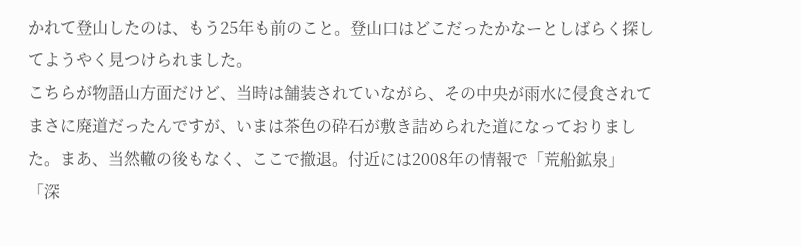かれて登山したのは、もう25年も前のこと。登山口はどこだったかなーとしばらく探してようやく見つけられました。
こちらが物語山方面だけど、当時は舗装されていながら、その中央が雨水に侵食されてまさに廃道だったんですが、いまは茶色の砕石が敷き詰められた道になっておりました。まあ、当然轍の後もなく、ここで撤退。付近には2008年の情報で「荒船鉱泉」「深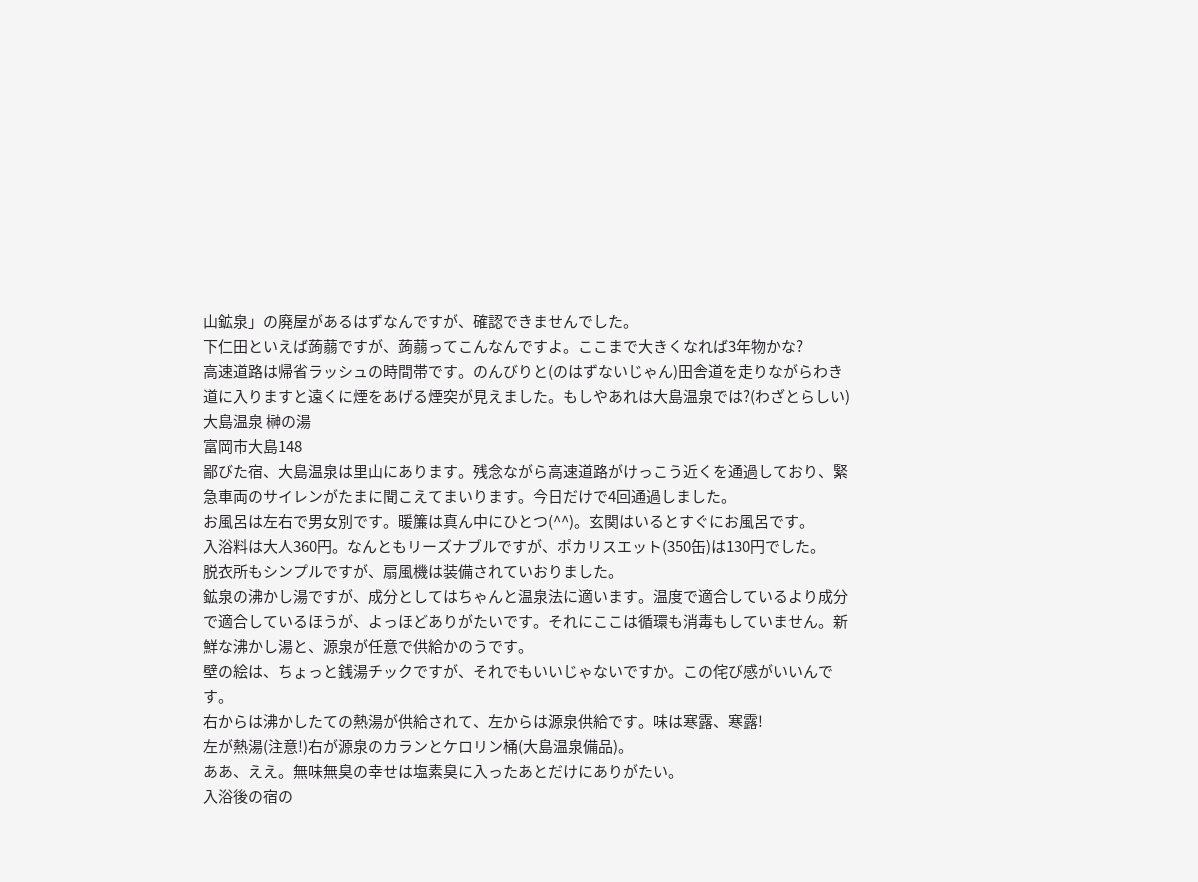山鉱泉」の廃屋があるはずなんですが、確認できませんでした。
下仁田といえば蒟蒻ですが、蒟蒻ってこんなんですよ。ここまで大きくなれば3年物かな?
高速道路は帰省ラッシュの時間帯です。のんびりと(のはずないじゃん)田舎道を走りながらわき道に入りますと遠くに煙をあげる煙突が見えました。もしやあれは大島温泉では?(わざとらしい)
大島温泉 榊の湯
富岡市大島148
鄙びた宿、大島温泉は里山にあります。残念ながら高速道路がけっこう近くを通過しており、緊急車両のサイレンがたまに聞こえてまいります。今日だけで4回通過しました。
お風呂は左右で男女別です。暖簾は真ん中にひとつ(^^)。玄関はいるとすぐにお風呂です。
入浴料は大人360円。なんともリーズナブルですが、ポカリスエット(350缶)は130円でした。
脱衣所もシンプルですが、扇風機は装備されていおりました。
鉱泉の沸かし湯ですが、成分としてはちゃんと温泉法に適います。温度で適合しているより成分で適合しているほうが、よっほどありがたいです。それにここは循環も消毒もしていません。新鮮な沸かし湯と、源泉が任意で供給かのうです。
壁の絵は、ちょっと銭湯チックですが、それでもいいじゃないですか。この侘び感がいいんです。
右からは沸かしたての熱湯が供給されて、左からは源泉供給です。味は寒露、寒露!
左が熱湯(注意!)右が源泉のカランとケロリン桶(大島温泉備品)。
ああ、ええ。無味無臭の幸せは塩素臭に入ったあとだけにありがたい。
入浴後の宿の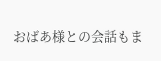おばあ様との会話もま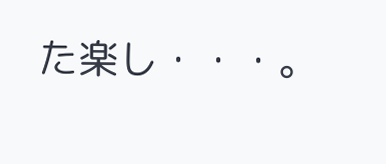た楽し・・・。